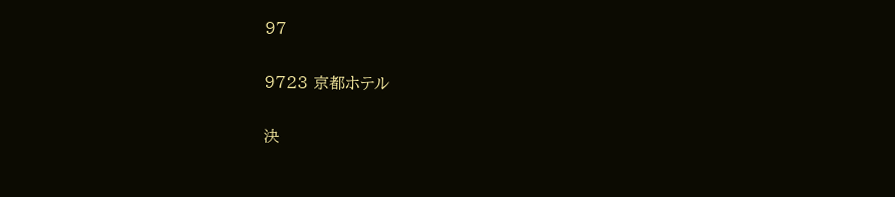97

9723 京都ホテル

決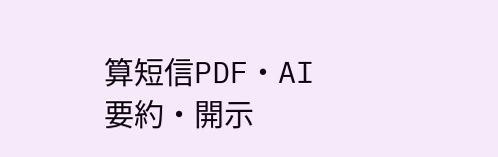算短信PDF・AI要約・開示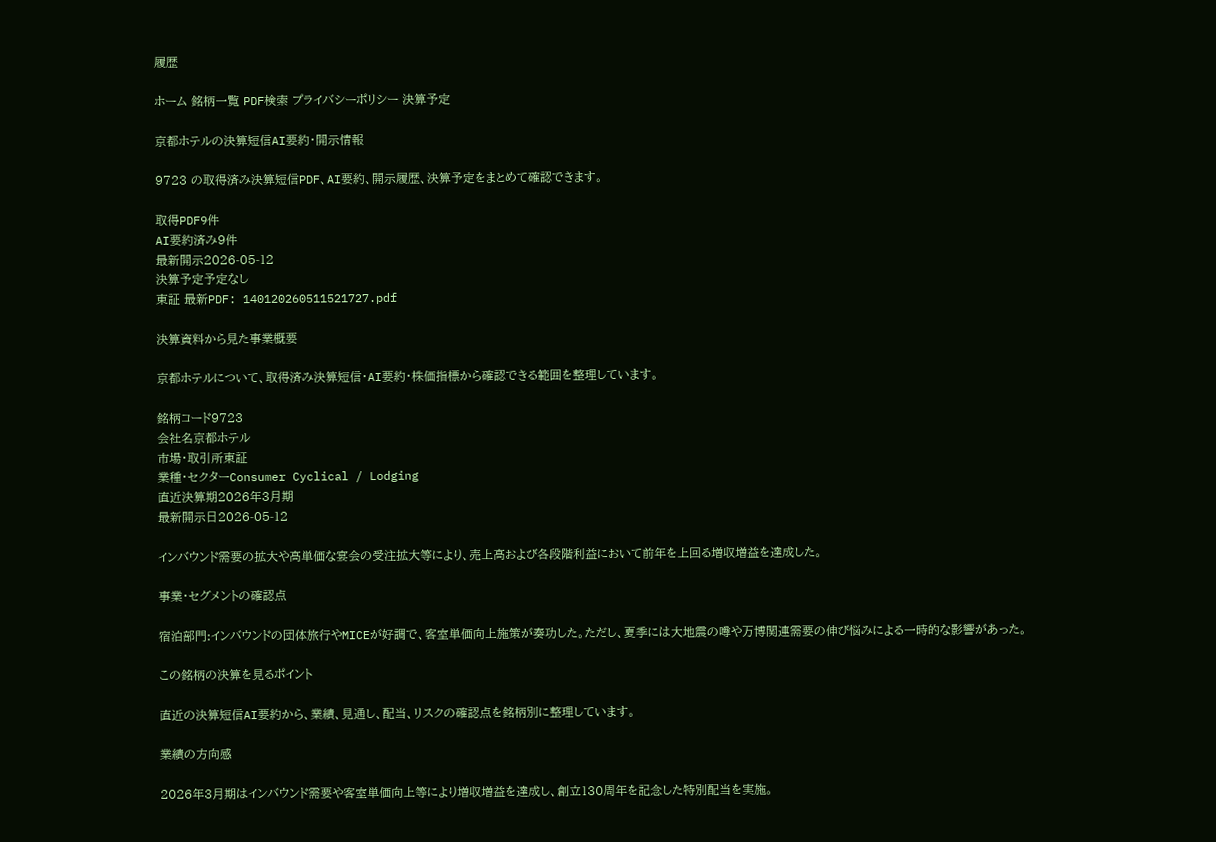履歴

ホーム 銘柄一覧 PDF検索 プライバシーポリシー 決算予定

京都ホテルの決算短信AI要約・開示情報

9723 の取得済み決算短信PDF、AI要約、開示履歴、決算予定をまとめて確認できます。

取得PDF9件
AI要約済み9件
最新開示2026-05-12
決算予定予定なし
東証 最新PDF: 140120260511521727.pdf

決算資料から見た事業概要

京都ホテルについて、取得済み決算短信・AI要約・株価指標から確認できる範囲を整理しています。

銘柄コード9723
会社名京都ホテル
市場・取引所東証
業種・セクターConsumer Cyclical / Lodging
直近決算期2026年3月期
最新開示日2026-05-12

インバウンド需要の拡大や高単価な宴会の受注拡大等により、売上高および各段階利益において前年を上回る増収増益を達成した。

事業・セグメントの確認点

宿泊部門:インバウンドの団体旅行やMICEが好調で、客室単価向上施策が奏功した。ただし、夏季には大地震の噂や万博関連需要の伸び悩みによる一時的な影響があった。

この銘柄の決算を見るポイント

直近の決算短信AI要約から、業績、見通し、配当、リスクの確認点を銘柄別に整理しています。

業績の方向感

2026年3月期はインバウンド需要や客室単価向上等により増収増益を達成し、創立130周年を記念した特別配当を実施。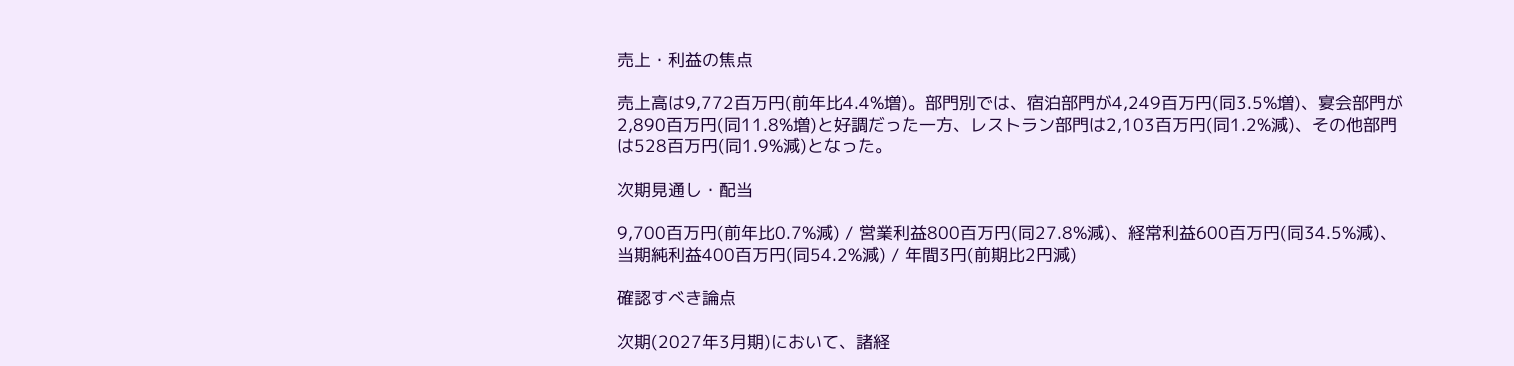売上・利益の焦点

売上高は9,772百万円(前年比4.4%増)。部門別では、宿泊部門が4,249百万円(同3.5%増)、宴会部門が2,890百万円(同11.8%増)と好調だった一方、レストラン部門は2,103百万円(同1.2%減)、その他部門は528百万円(同1.9%減)となった。

次期見通し・配当

9,700百万円(前年比0.7%減) / 営業利益800百万円(同27.8%減)、経常利益600百万円(同34.5%減)、当期純利益400百万円(同54.2%減) / 年間3円(前期比2円減)

確認すべき論点

次期(2027年3月期)において、諸経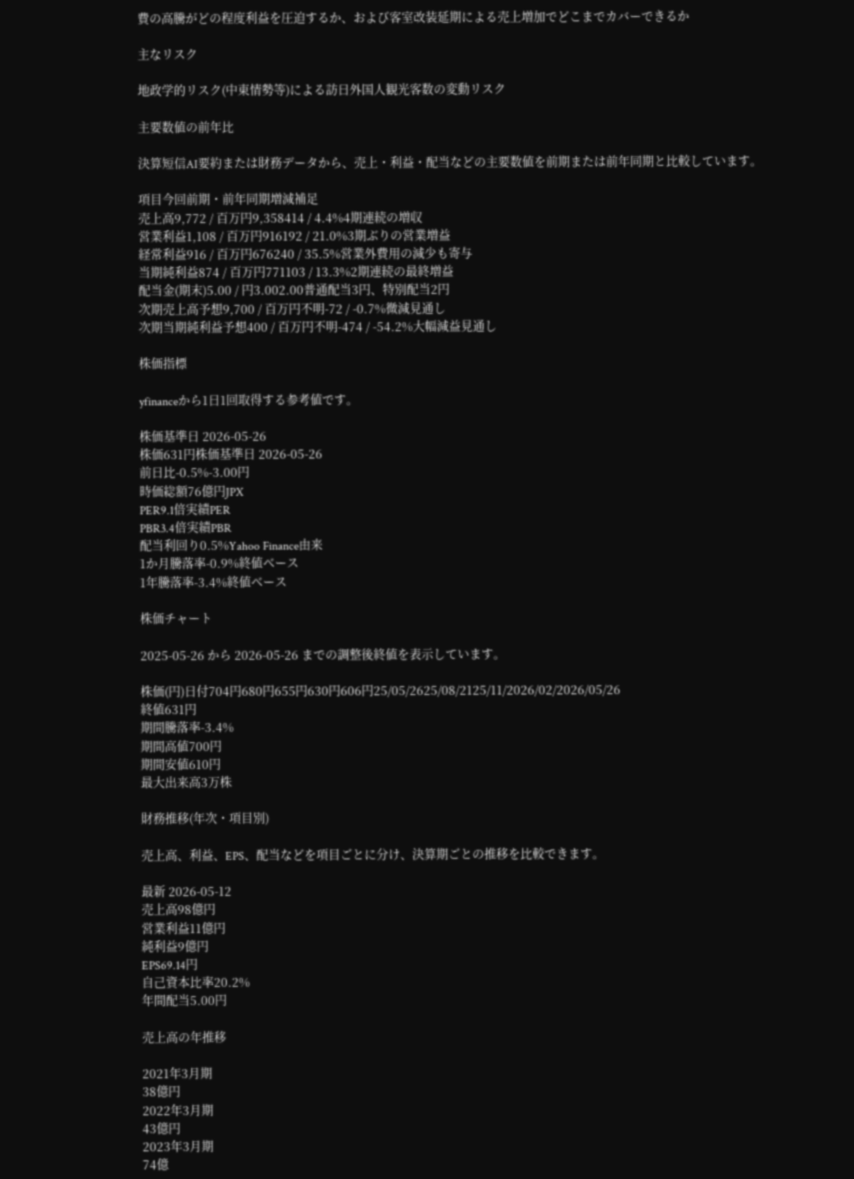費の高騰がどの程度利益を圧迫するか、および客室改装延期による売上増加でどこまでカバーできるか

主なリスク

地政学的リスク(中東情勢等)による訪日外国人観光客数の変動リスク

主要数値の前年比

決算短信AI要約または財務データから、売上・利益・配当などの主要数値を前期または前年同期と比較しています。

項目今回前期・前年同期増減補足
売上高9,772 / 百万円9,358414 / 4.4%4期連続の増収
営業利益1,108 / 百万円916192 / 21.0%3期ぶりの営業増益
経常利益916 / 百万円676240 / 35.5%営業外費用の減少も寄与
当期純利益874 / 百万円771103 / 13.3%2期連続の最終増益
配当金(期末)5.00 / 円3.002.00普通配当3円、特別配当2円
次期売上高予想9,700 / 百万円不明-72 / -0.7%微減見通し
次期当期純利益予想400 / 百万円不明-474 / -54.2%大幅減益見通し

株価指標

yfinanceから1日1回取得する参考値です。

株価基準日 2026-05-26
株価631円株価基準日 2026-05-26
前日比-0.5%-3.00円
時価総額76億円JPX
PER9.1倍実績PER
PBR3.4倍実績PBR
配当利回り0.5%Yahoo Finance由来
1か月騰落率-0.9%終値ベース
1年騰落率-3.4%終値ベース

株価チャート

2025-05-26 から 2026-05-26 までの調整後終値を表示しています。

株価(円)日付704円680円655円630円606円25/05/2625/08/2125/11/2026/02/2026/05/26
終値631円
期間騰落率-3.4%
期間高値700円
期間安値610円
最大出来高3万株

財務推移(年次・項目別)

売上高、利益、EPS、配当などを項目ごとに分け、決算期ごとの推移を比較できます。

最新 2026-05-12
売上高98億円
営業利益11億円
純利益9億円
EPS69.14円
自己資本比率20.2%
年間配当5.00円

売上高の年推移

2021年3月期
38億円
2022年3月期
43億円
2023年3月期
74億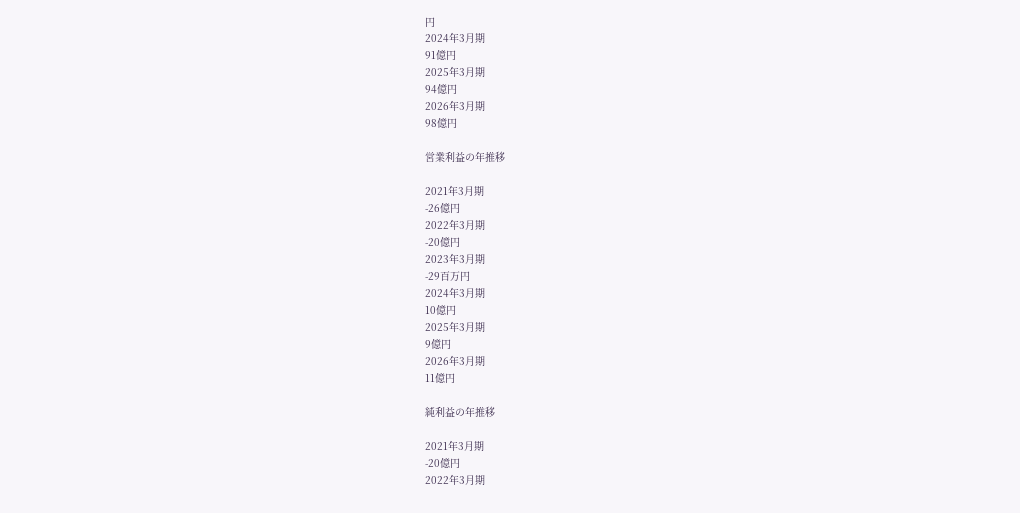円
2024年3月期
91億円
2025年3月期
94億円
2026年3月期
98億円

営業利益の年推移

2021年3月期
-26億円
2022年3月期
-20億円
2023年3月期
-29百万円
2024年3月期
10億円
2025年3月期
9億円
2026年3月期
11億円

純利益の年推移

2021年3月期
-20億円
2022年3月期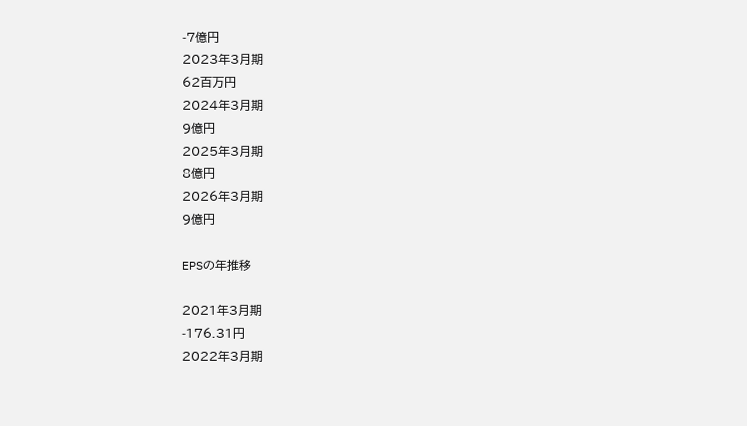-7億円
2023年3月期
62百万円
2024年3月期
9億円
2025年3月期
8億円
2026年3月期
9億円

EPSの年推移

2021年3月期
-176.31円
2022年3月期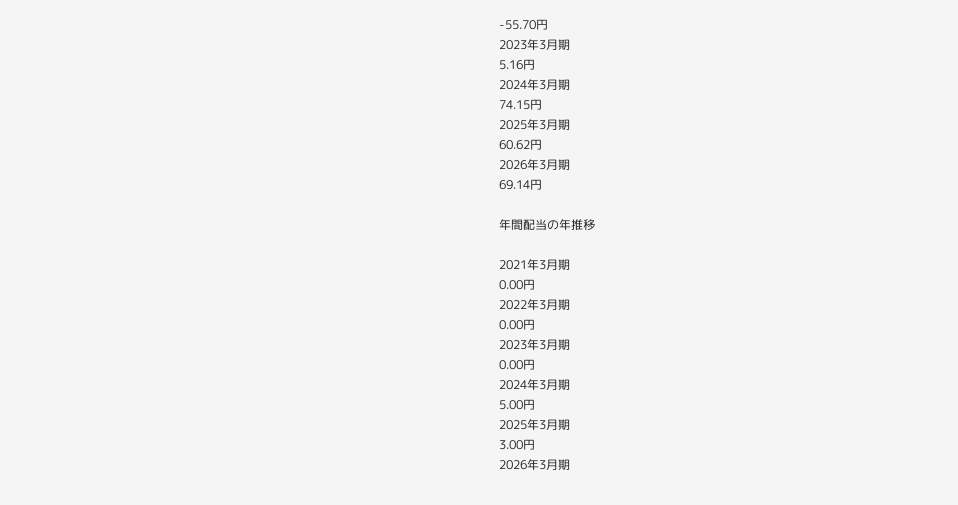-55.70円
2023年3月期
5.16円
2024年3月期
74.15円
2025年3月期
60.62円
2026年3月期
69.14円

年間配当の年推移

2021年3月期
0.00円
2022年3月期
0.00円
2023年3月期
0.00円
2024年3月期
5.00円
2025年3月期
3.00円
2026年3月期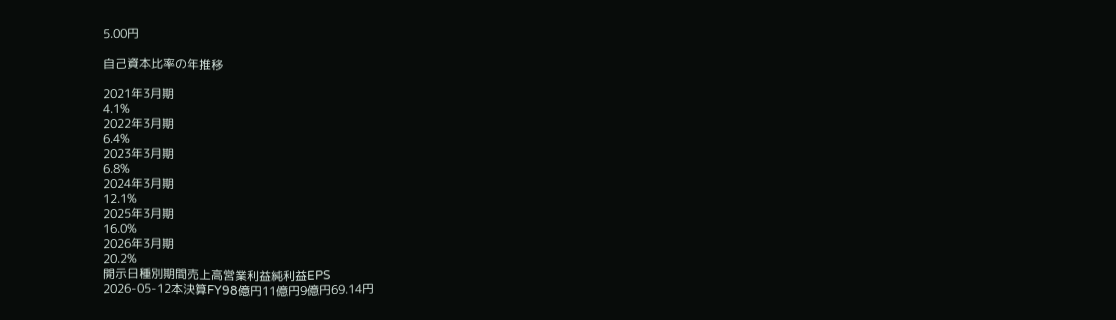5.00円

自己資本比率の年推移

2021年3月期
4.1%
2022年3月期
6.4%
2023年3月期
6.8%
2024年3月期
12.1%
2025年3月期
16.0%
2026年3月期
20.2%
開示日種別期間売上高営業利益純利益EPS
2026-05-12本決算FY98億円11億円9億円69.14円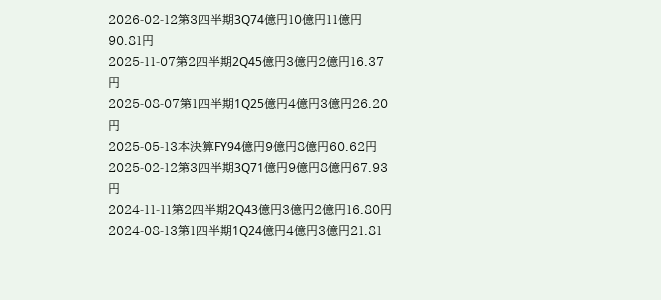2026-02-12第3四半期3Q74億円10億円11億円90.81円
2025-11-07第2四半期2Q45億円3億円2億円16.37円
2025-08-07第1四半期1Q25億円4億円3億円26.20円
2025-05-13本決算FY94億円9億円8億円60.62円
2025-02-12第3四半期3Q71億円9億円8億円67.93円
2024-11-11第2四半期2Q43億円3億円2億円16.80円
2024-08-13第1四半期1Q24億円4億円3億円21.81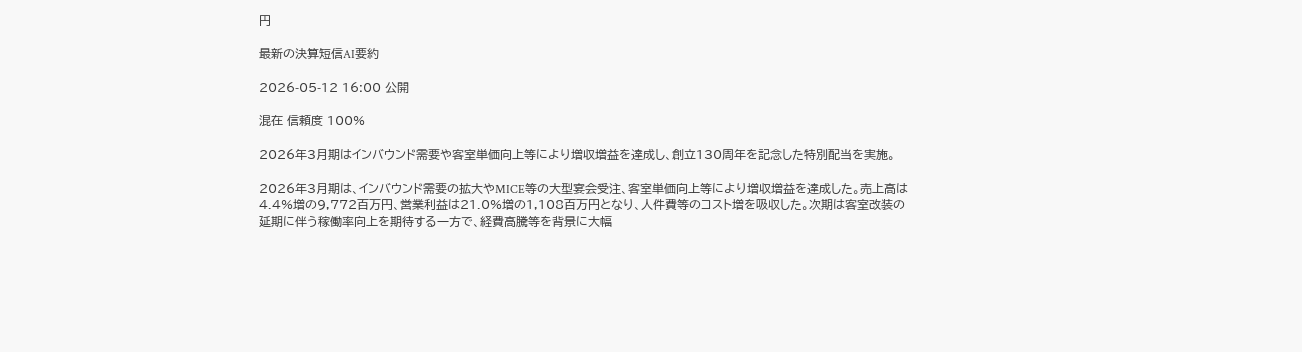円

最新の決算短信AI要約

2026-05-12 16:00 公開

混在 信頼度 100%

2026年3月期はインバウンド需要や客室単価向上等により増収増益を達成し、創立130周年を記念した特別配当を実施。

2026年3月期は、インバウンド需要の拡大やMICE等の大型宴会受注、客室単価向上等により増収増益を達成した。売上高は4.4%増の9,772百万円、営業利益は21.0%増の1,108百万円となり、人件費等のコスト増を吸収した。次期は客室改装の延期に伴う稼働率向上を期待する一方で、経費高騰等を背景に大幅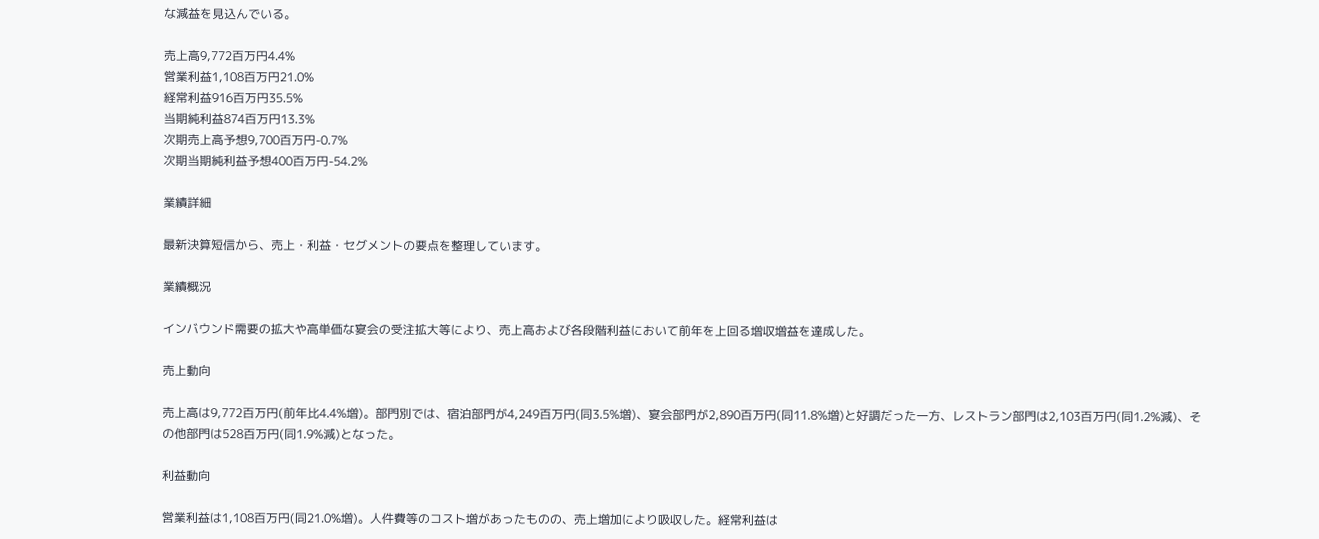な減益を見込んでいる。

売上高9,772百万円4.4%
営業利益1,108百万円21.0%
経常利益916百万円35.5%
当期純利益874百万円13.3%
次期売上高予想9,700百万円-0.7%
次期当期純利益予想400百万円-54.2%

業績詳細

最新決算短信から、売上・利益・セグメントの要点を整理しています。

業績概況

インバウンド需要の拡大や高単価な宴会の受注拡大等により、売上高および各段階利益において前年を上回る増収増益を達成した。

売上動向

売上高は9,772百万円(前年比4.4%増)。部門別では、宿泊部門が4,249百万円(同3.5%増)、宴会部門が2,890百万円(同11.8%増)と好調だった一方、レストラン部門は2,103百万円(同1.2%減)、その他部門は528百万円(同1.9%減)となった。

利益動向

営業利益は1,108百万円(同21.0%増)。人件費等のコスト増があったものの、売上増加により吸収した。経常利益は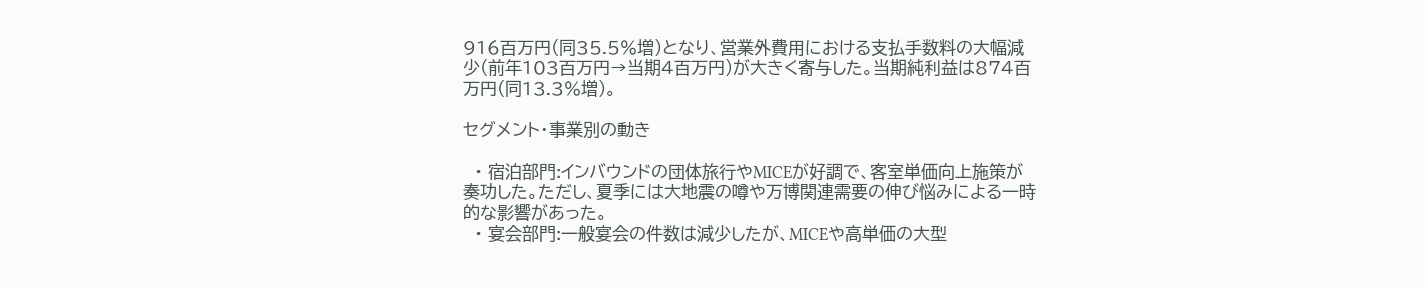916百万円(同35.5%増)となり、営業外費用における支払手数料の大幅減少(前年103百万円→当期4百万円)が大きく寄与した。当期純利益は874百万円(同13.3%増)。

セグメント・事業別の動き

  • 宿泊部門:インバウンドの団体旅行やMICEが好調で、客室単価向上施策が奏功した。ただし、夏季には大地震の噂や万博関連需要の伸び悩みによる一時的な影響があった。
  • 宴会部門:一般宴会の件数は減少したが、MICEや高単価の大型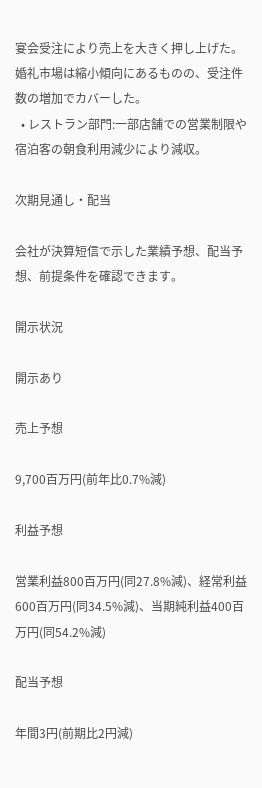宴会受注により売上を大きく押し上げた。婚礼市場は縮小傾向にあるものの、受注件数の増加でカバーした。
  • レストラン部門:一部店舗での営業制限や宿泊客の朝食利用減少により減収。

次期見通し・配当

会社が決算短信で示した業績予想、配当予想、前提条件を確認できます。

開示状況

開示あり

売上予想

9,700百万円(前年比0.7%減)

利益予想

営業利益800百万円(同27.8%減)、経常利益600百万円(同34.5%減)、当期純利益400百万円(同54.2%減)

配当予想

年間3円(前期比2円減)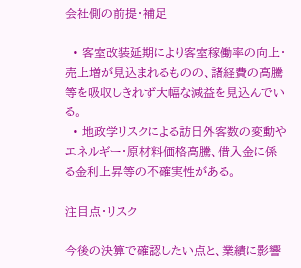会社側の前提・補足

  • 客室改装延期により客室稼働率の向上・売上増が見込まれるものの、諸経費の高騰等を吸収しきれず大幅な減益を見込んでいる。
  • 地政学リスクによる訪日外客数の変動やエネルギー・原材料価格高騰、借入金に係る金利上昇等の不確実性がある。

注目点・リスク

今後の決算で確認したい点と、業績に影響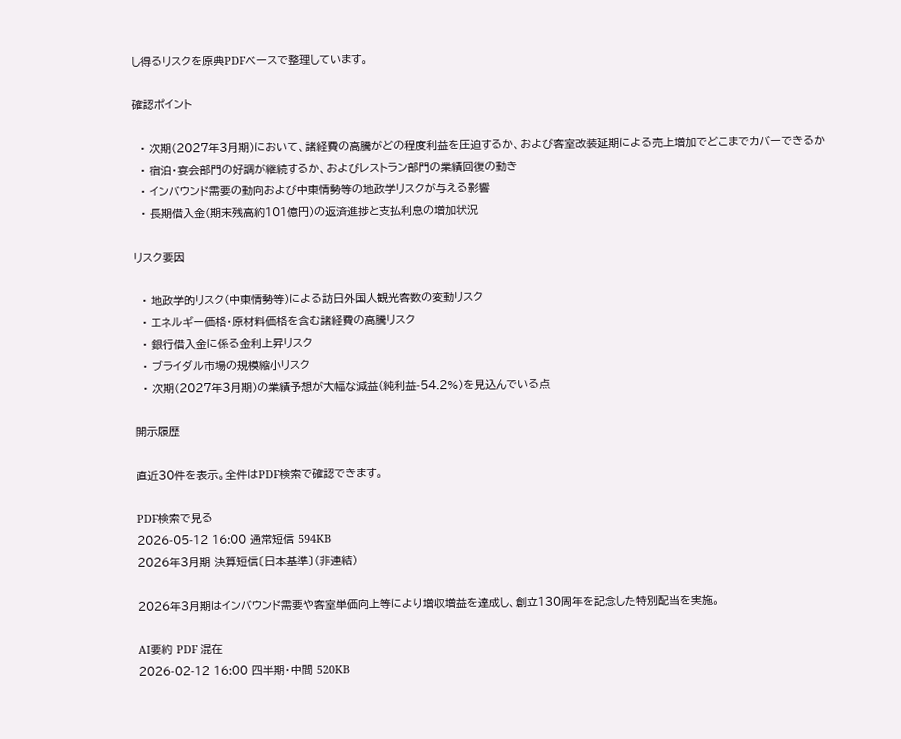し得るリスクを原典PDFベースで整理しています。

確認ポイント

  • 次期(2027年3月期)において、諸経費の高騰がどの程度利益を圧迫するか、および客室改装延期による売上増加でどこまでカバーできるか
  • 宿泊・宴会部門の好調が継続するか、およびレストラン部門の業績回復の動き
  • インバウンド需要の動向および中東情勢等の地政学リスクが与える影響
  • 長期借入金(期末残高約101億円)の返済進捗と支払利息の増加状況

リスク要因

  • 地政学的リスク(中東情勢等)による訪日外国人観光客数の変動リスク
  • エネルギー価格・原材料価格を含む諸経費の高騰リスク
  • 銀行借入金に係る金利上昇リスク
  • ブライダル市場の規模縮小リスク
  • 次期(2027年3月期)の業績予想が大幅な減益(純利益-54.2%)を見込んでいる点

開示履歴

直近30件を表示。全件はPDF検索で確認できます。

PDF検索で見る
2026-05-12 16:00 通常短信 594KB
2026年3月期 決算短信〔日本基準〕(非連結)

2026年3月期はインバウンド需要や客室単価向上等により増収増益を達成し、創立130周年を記念した特別配当を実施。

AI要約 PDF 混在
2026-02-12 16:00 四半期・中間 520KB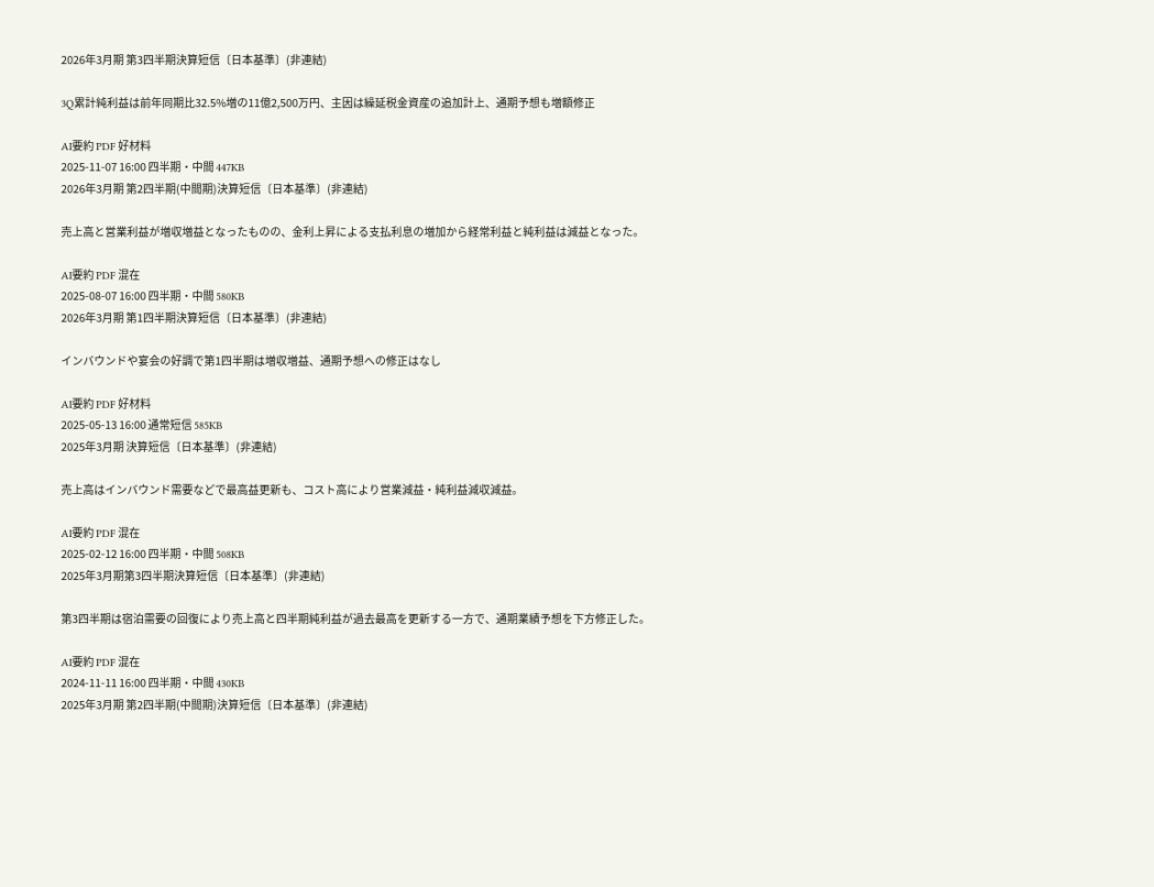2026年3月期 第3四半期決算短信〔日本基準〕(非連結)

3Q累計純利益は前年同期比32.5%増の11億2,500万円、主因は繰延税金資産の追加計上、通期予想も増額修正

AI要約 PDF 好材料
2025-11-07 16:00 四半期・中間 447KB
2026年3月期 第2四半期(中間期)決算短信〔日本基準〕(非連結)

売上高と営業利益が増収増益となったものの、金利上昇による支払利息の増加から経常利益と純利益は減益となった。

AI要約 PDF 混在
2025-08-07 16:00 四半期・中間 580KB
2026年3月期 第1四半期決算短信〔日本基準〕(非連結)

インバウンドや宴会の好調で第1四半期は増収増益、通期予想への修正はなし

AI要約 PDF 好材料
2025-05-13 16:00 通常短信 585KB
2025年3月期 決算短信〔日本基準〕(非連結)

売上高はインバウンド需要などで最高益更新も、コスト高により営業減益・純利益減収減益。

AI要約 PDF 混在
2025-02-12 16:00 四半期・中間 508KB
2025年3月期第3四半期決算短信〔日本基準〕(非連結)

第3四半期は宿泊需要の回復により売上高と四半期純利益が過去最高を更新する一方で、通期業績予想を下方修正した。

AI要約 PDF 混在
2024-11-11 16:00 四半期・中間 430KB
2025年3月期 第2四半期(中間期)決算短信〔日本基準〕(非連結)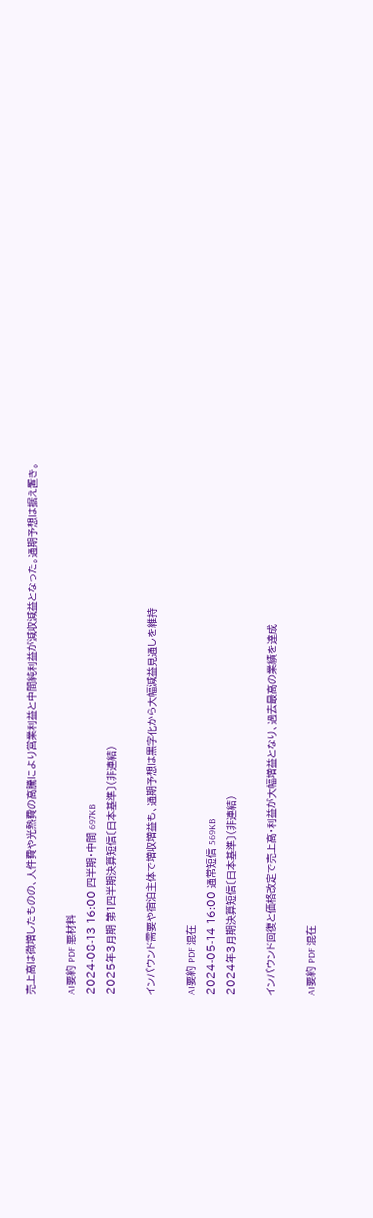売上高は微増したものの、人件費や光熱費の高騰により営業利益と中間純利益が減収減益となった。通期予想は据え置き。

AI要約 PDF 悪材料
2024-08-13 16:00 四半期・中間 697KB
2025年3月期 第1四半期決算短信〔日本基準〕(非連結)

インバウンド需要や宿泊主体で増収増益も、通期予想は黒字化から大幅減益見通しを維持

AI要約 PDF 混在
2024-05-14 16:00 通常短信 569KB
2024年3月期決算短信〔日本基準〕(非連結)

インバウンド回復と価格改定で売上高・利益が大幅増益となり、過去最高の業績を達成

AI要約 PDF 混在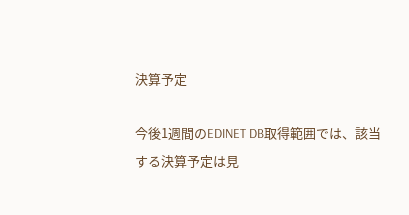決算予定

今後1週間のEDINET DB取得範囲では、該当する決算予定は見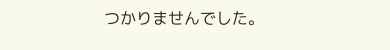つかりませんでした。